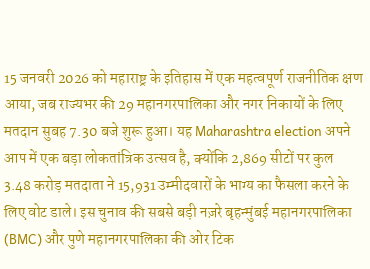15 जनवरी 2026 को महाराष्ट्र के इतिहास में एक महत्वपूर्ण राजनीतिक क्षण आया, जब राज्यभर की 29 महानगरपालिका और नगर निकायों के लिए मतदान सुबह 7.30 बजे शुरू हुआ। यह Maharashtra election अपने आप में एक बड़ा लोकतांत्रिक उत्सव है, क्योंकि 2,869 सीटों पर कुल 3.48 करोड़ मतदाता ने 15,931 उम्मीदवारों के भाग्य का फैसला करने के लिए वोट डाले। इस चुनाव की सबसे बड़ी नज़रे बृहन्मुंबई महानगरपालिका (BMC) और पुणे महानगरपालिका की ओर टिक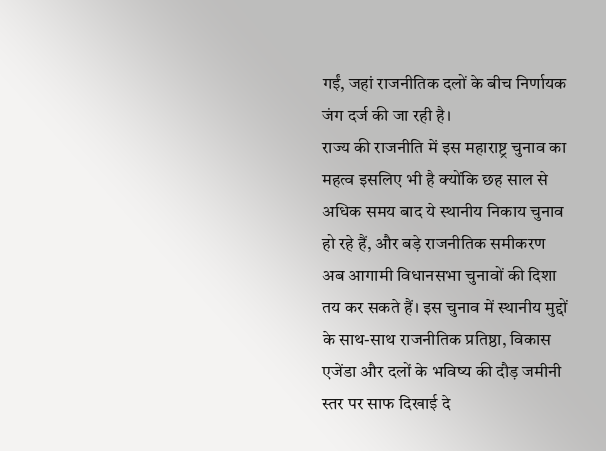गईं, जहां राजनीतिक दलों के बीच निर्णायक जंग दर्ज की जा रही है।
राज्य की राजनीति में इस महाराष्ट्र चुनाव का महत्व इसलिए भी है क्योंकि छह साल से अधिक समय बाद ये स्थानीय निकाय चुनाव हो रहे हैं, और बड़े राजनीतिक समीकरण अब आगामी विधानसभा चुनावों की दिशा तय कर सकते हैं। इस चुनाव में स्थानीय मुद्दों के साथ-साथ राजनीतिक प्रतिष्ठा, विकास एजेंडा और दलों के भविष्य की दौड़ जमीनी स्तर पर साफ दिखाई दे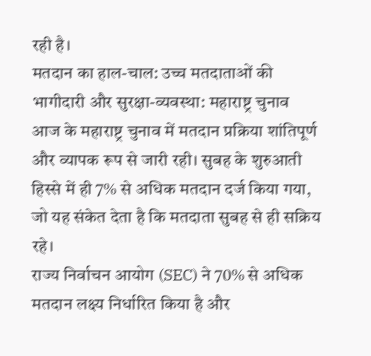रही है।
मतदान का हाल-चाल: उच्च मतदाताओं की भागीदारी और सुरक्षा-व्यवस्था: महाराष्ट्र चुनाव
आज के महाराष्ट्र चुनाव में मतदान प्रक्रिया शांतिपूर्ण और व्यापक रूप से जारी रही। सुबह के शुरुआती हिस्से में ही 7% से अधिक मतदान दर्ज किया गया, जो यह संकेत देता है कि मतदाता सुबह से ही सक्रिय रहे।
राज्य निर्वाचन आयोग (SEC) ने 70% से अधिक मतदान लक्ष्य निर्धारित किया है और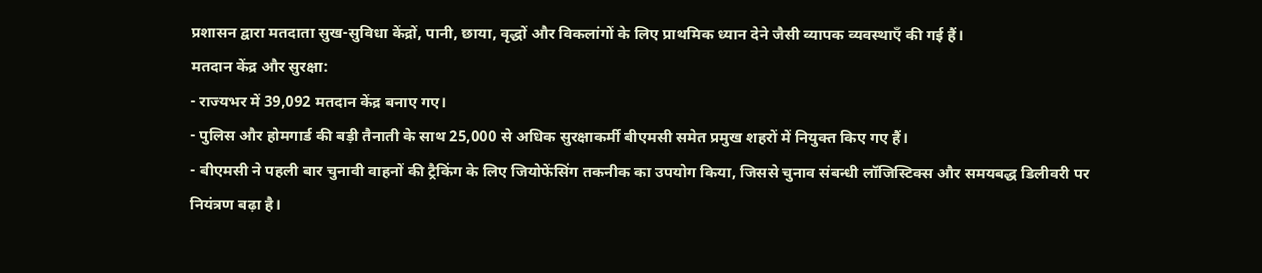प्रशासन द्वारा मतदाता सुख-सुविधा केंद्रों, पानी, छाया, वृद्धों और विकलांगों के लिए प्राथमिक ध्यान देने जैसी व्यापक व्यवस्थाएँ की गई हैं।
मतदान केंद्र और सुरक्षा:
- राज्यभर में 39,092 मतदान केंद्र बनाए गए।
- पुलिस और होमगार्ड की बड़ी तैनाती के साथ 25,000 से अधिक सुरक्षाकर्मी बीएमसी समेत प्रमुख शहरों में नियुक्त किए गए हैं।
- बीएमसी ने पहली बार चुनावी वाहनों की ट्रैकिंग के लिए जियोफेंसिंग तकनीक का उपयोग किया, जिससे चुनाव संबन्धी लॉजिस्टिक्स और समयबद्ध डिलीवरी पर नियंत्रण बढ़ा है।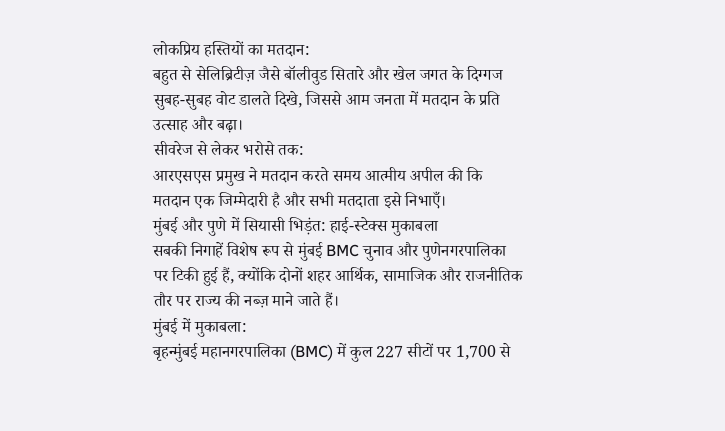लोकप्रिय हस्तियों का मतदान:
बहुत से सेलिब्रिटीज़ जैसे बॉलीवुड सितारे और खेल जगत के दिग्गज सुबह-सुबह वोट डालते दिखे, जिससे आम जनता में मतदान के प्रति उत्साह और बढ़ा।
सीवरेज से लेकर भरोसे तक:
आरएसएस प्रमुख ने मतदान करते समय आत्मीय अपील की कि मतदान एक जिम्मेदारी है और सभी मतदाता इसे निभाएँ।
मुंबई और पुणे में सियासी भिड़ंत: हाई-स्टेक्स मुकाबला
सबकी निगाहें विशेष रूप से मुंबई BMC चुनाव और पुणेनगरपालिका पर टिकी हुई हैं, क्योंकि दोनों शहर आर्थिक, सामाजिक और राजनीतिक तौर पर राज्य की नब्ज़ माने जाते हैं।
मुंबई में मुकाबला:
बृहन्मुंबई महानगरपालिका (BMC) में कुल 227 सीटों पर 1,700 से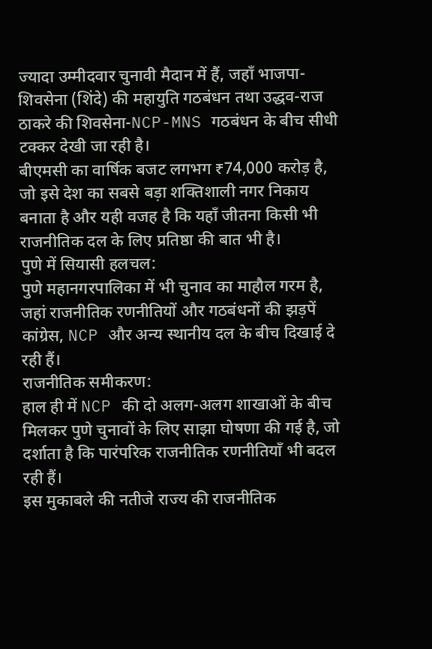ज्यादा उम्मीदवार चुनावी मैदान में हैं, जहाँ भाजपा-शिवसेना (शिंदे) की महायुति गठबंधन तथा उद्धव-राज ठाकरे की शिवसेना-NCP-MNS गठबंधन के बीच सीधी टक्कर देखी जा रही है।
बीएमसी का वार्षिक बजट लगभग ₹74,000 करोड़ है, जो इसे देश का सबसे बड़ा शक्तिशाली नगर निकाय बनाता है और यही वजह है कि यहाँ जीतना किसी भी राजनीतिक दल के लिए प्रतिष्ठा की बात भी है।
पुणे में सियासी हलचल:
पुणे महानगरपालिका में भी चुनाव का माहौल गरम है, जहां राजनीतिक रणनीतियों और गठबंधनों की झड़पें कांग्रेस, NCP और अन्य स्थानीय दल के बीच दिखाई दे रही हैं।
राजनीतिक समीकरण:
हाल ही में NCP की दो अलग-अलग शाखाओं के बीच मिलकर पुणे चुनावों के लिए साझा घोषणा की गई है, जो दर्शाता है कि पारंपरिक राजनीतिक रणनीतियाँ भी बदल रही हैं।
इस मुकाबले की नतीजे राज्य की राजनीतिक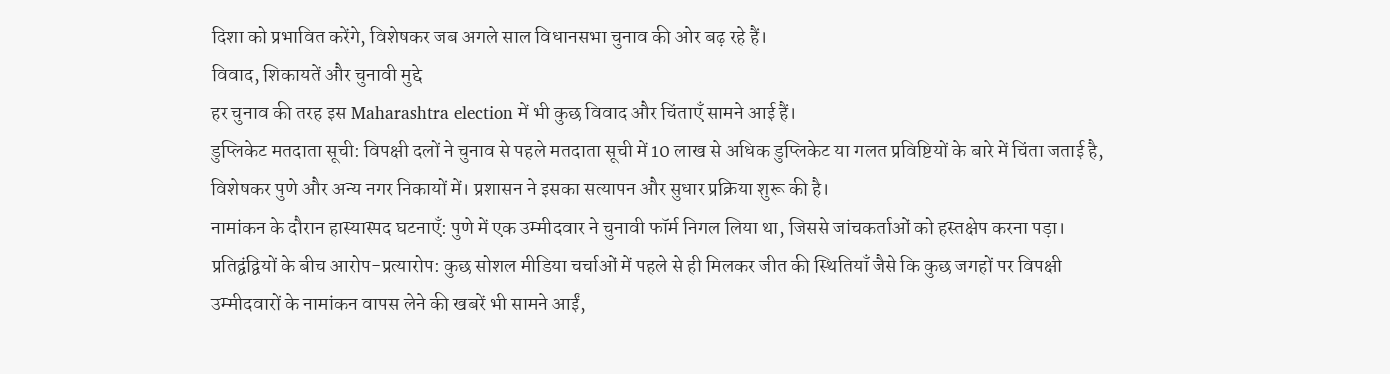दिशा को प्रभावित करेंगे, विशेषकर जब अगले साल विधानसभा चुनाव की ओर बढ़ रहे हैं।
विवाद, शिकायतें और चुनावी मुद्दे
हर चुनाव की तरह इस Maharashtra election में भी कुछ विवाद और चिंताएँ सामने आई हैं।
डुप्लिकेट मतदाता सूची: विपक्षी दलों ने चुनाव से पहले मतदाता सूची में 10 लाख से अधिक डुप्लिकेट या गलत प्रविष्टियों के बारे में चिंता जताई है, विशेषकर पुणे और अन्य नगर निकायों में। प्रशासन ने इसका सत्यापन और सुधार प्रक्रिया शुरू की है।
नामांकन के दौरान हास्यास्पद घटनाएँ: पुणे में एक उम्मीदवार ने चुनावी फॉर्म निगल लिया था, जिससे जांचकर्ताओं को हस्तक्षेप करना पड़ा।
प्रतिद्वंद्वियों के बीच आरोप-प्रत्यारोप: कुछ सोशल मीडिया चर्चाओं में पहले से ही मिलकर जीत की स्थितियाँ जैसे कि कुछ जगहों पर विपक्षी उम्मीदवारों के नामांकन वापस लेने की खबरें भी सामने आईं,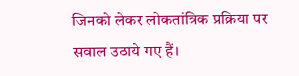जिनको लेकर लोकतांत्रिक प्रक्रिया पर सवाल उठाये गए हैं।